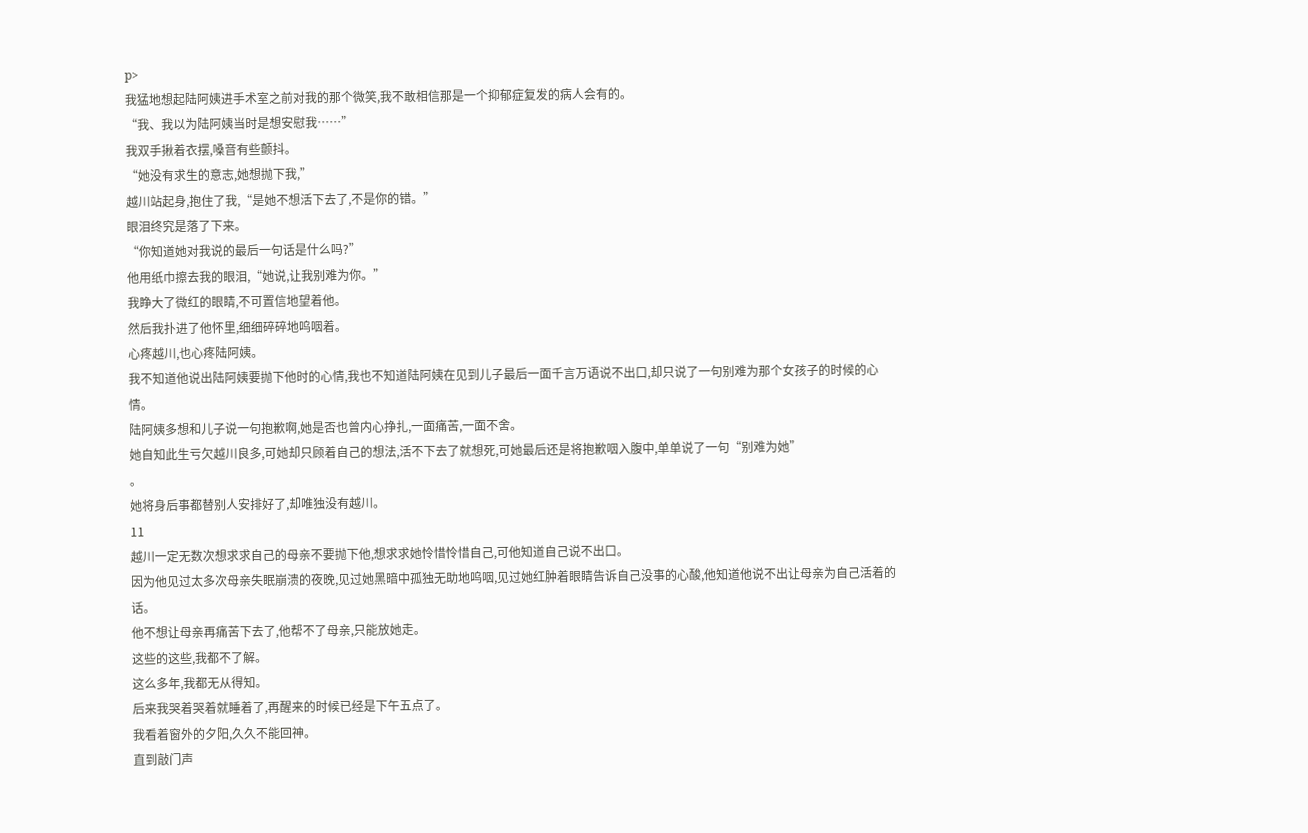p>
我猛地想起陆阿姨进手术室之前对我的那个微笑,我不敢相信那是一个抑郁症复发的病人会有的。
“我、我以为陆阿姨当时是想安慰我……”
我双手揪着衣摆,嗓音有些颤抖。
“她没有求生的意志,她想抛下我,”
越川站起身,抱住了我,“是她不想活下去了,不是你的错。”
眼泪终究是落了下来。
“你知道她对我说的最后一句话是什么吗?”
他用纸巾擦去我的眼泪,“她说,让我别难为你。”
我睁大了微红的眼睛,不可置信地望着他。
然后我扑进了他怀里,细细碎碎地呜咽着。
心疼越川,也心疼陆阿姨。
我不知道他说出陆阿姨要抛下他时的心情,我也不知道陆阿姨在见到儿子最后一面千言万语说不出口,却只说了一句别难为那个女孩子的时候的心情。
陆阿姨多想和儿子说一句抱歉啊,她是否也曾内心挣扎,一面痛苦,一面不舍。
她自知此生亏欠越川良多,可她却只顾着自己的想法,活不下去了就想死,可她最后还是将抱歉咽入腹中,单单说了一句“别难为她”
。
她将身后事都替别人安排好了,却唯独没有越川。
11
越川一定无数次想求求自己的母亲不要抛下他,想求求她怜惜怜惜自己,可他知道自己说不出口。
因为他见过太多次母亲失眠崩溃的夜晚,见过她黑暗中孤独无助地呜咽,见过她红肿着眼睛告诉自己没事的心酸,他知道他说不出让母亲为自己活着的话。
他不想让母亲再痛苦下去了,他帮不了母亲,只能放她走。
这些的这些,我都不了解。
这么多年,我都无从得知。
后来我哭着哭着就睡着了,再醒来的时候已经是下午五点了。
我看着窗外的夕阳,久久不能回神。
直到敲门声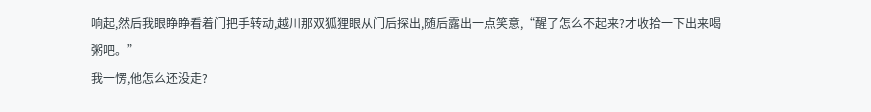响起,然后我眼睁睁看着门把手转动,越川那双狐狸眼从门后探出,随后露出一点笑意,“醒了怎么不起来?才收拾一下出来喝粥吧。”
我一愣,他怎么还没走?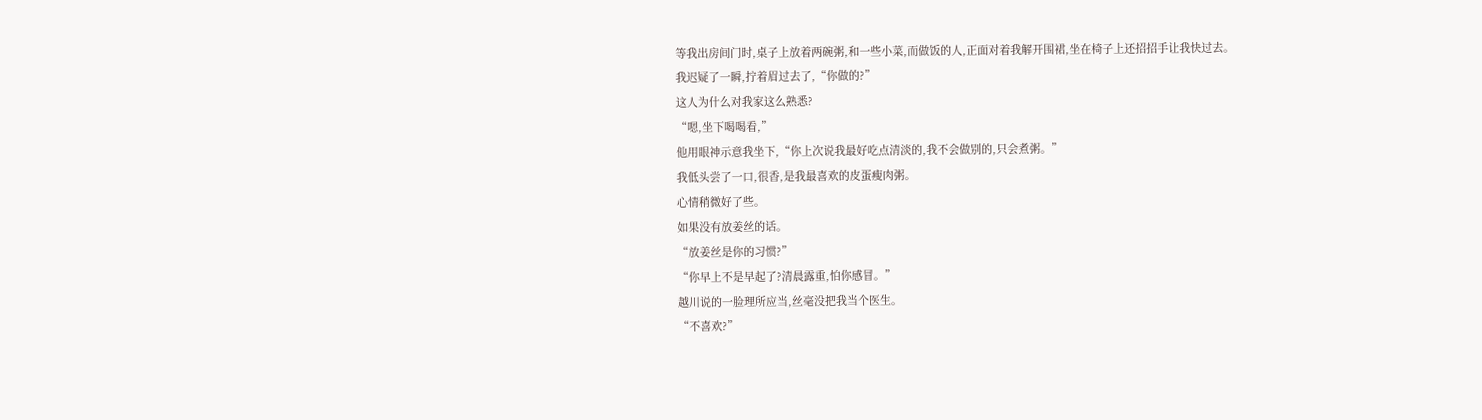等我出房间门时,桌子上放着两碗粥,和一些小菜,而做饭的人,正面对着我解开围裙,坐在椅子上还招招手让我快过去。
我迟疑了一瞬,拧着眉过去了,“你做的?”
这人为什么对我家这么熟悉?
“嗯,坐下喝喝看,”
他用眼神示意我坐下,“你上次说我最好吃点清淡的,我不会做别的,只会煮粥。”
我低头尝了一口,很香,是我最喜欢的皮蛋瘦肉粥。
心情稍微好了些。
如果没有放姜丝的话。
“放姜丝是你的习惯?”
“你早上不是早起了?清晨露重,怕你感冒。”
越川说的一脸理所应当,丝毫没把我当个医生。
“不喜欢?”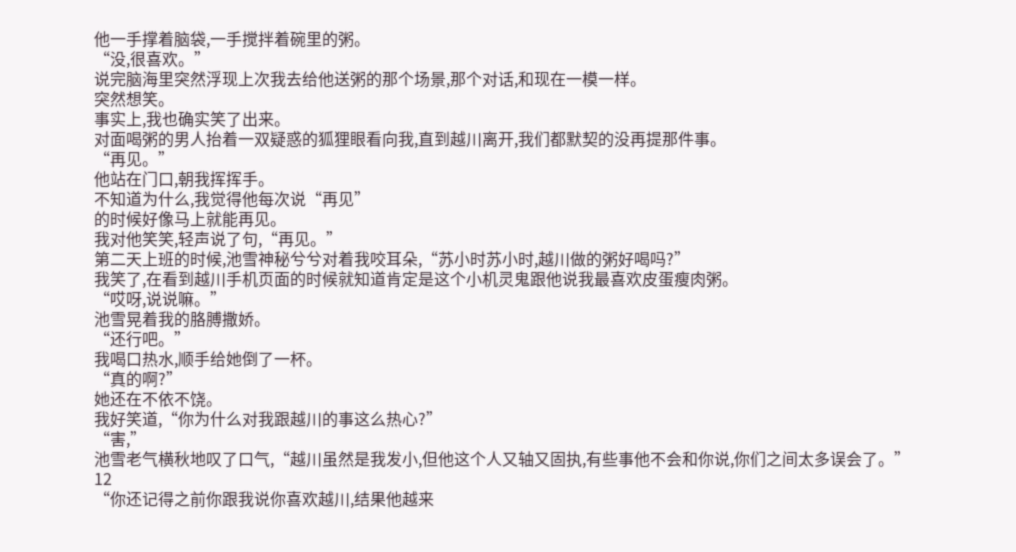他一手撑着脑袋,一手搅拌着碗里的粥。
“没,很喜欢。”
说完脑海里突然浮现上次我去给他送粥的那个场景,那个对话,和现在一模一样。
突然想笑。
事实上,我也确实笑了出来。
对面喝粥的男人抬着一双疑惑的狐狸眼看向我,直到越川离开,我们都默契的没再提那件事。
“再见。”
他站在门口,朝我挥挥手。
不知道为什么,我觉得他每次说“再见”
的时候好像马上就能再见。
我对他笑笑,轻声说了句,“再见。”
第二天上班的时候,池雪神秘兮兮对着我咬耳朵,“苏小时苏小时,越川做的粥好喝吗?”
我笑了,在看到越川手机页面的时候就知道肯定是这个小机灵鬼跟他说我最喜欢皮蛋瘦肉粥。
“哎呀,说说嘛。”
池雪晃着我的胳膊撒娇。
“还行吧。”
我喝口热水,顺手给她倒了一杯。
“真的啊?”
她还在不依不饶。
我好笑道,“你为什么对我跟越川的事这么热心?”
“害,”
池雪老气横秋地叹了口气,“越川虽然是我发小,但他这个人又轴又固执,有些事他不会和你说,你们之间太多误会了。”
12
“你还记得之前你跟我说你喜欢越川,结果他越来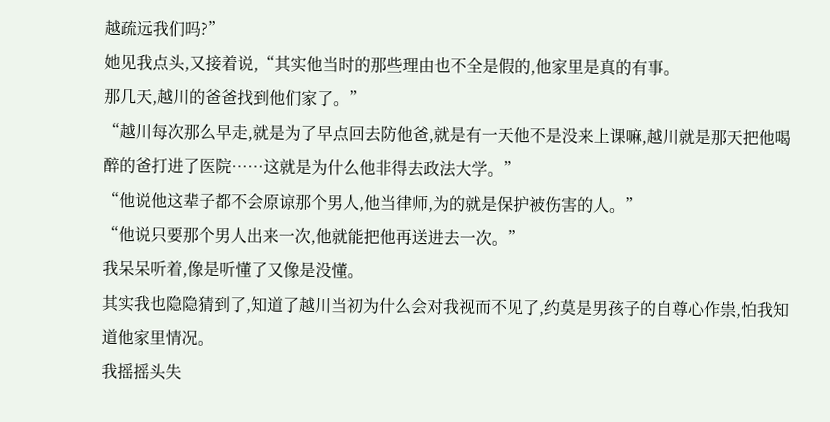越疏远我们吗?”
她见我点头,又接着说,“其实他当时的那些理由也不全是假的,他家里是真的有事。
那几天,越川的爸爸找到他们家了。”
“越川每次那么早走,就是为了早点回去防他爸,就是有一天他不是没来上课嘛,越川就是那天把他喝醉的爸打进了医院……这就是为什么他非得去政法大学。”
“他说他这辈子都不会原谅那个男人,他当律师,为的就是保护被伤害的人。”
“他说只要那个男人出来一次,他就能把他再送进去一次。”
我呆呆听着,像是听懂了又像是没懂。
其实我也隐隐猜到了,知道了越川当初为什么会对我视而不见了,约莫是男孩子的自尊心作祟,怕我知道他家里情况。
我摇摇头失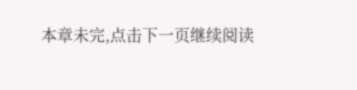本章未完,点击下一页继续阅读